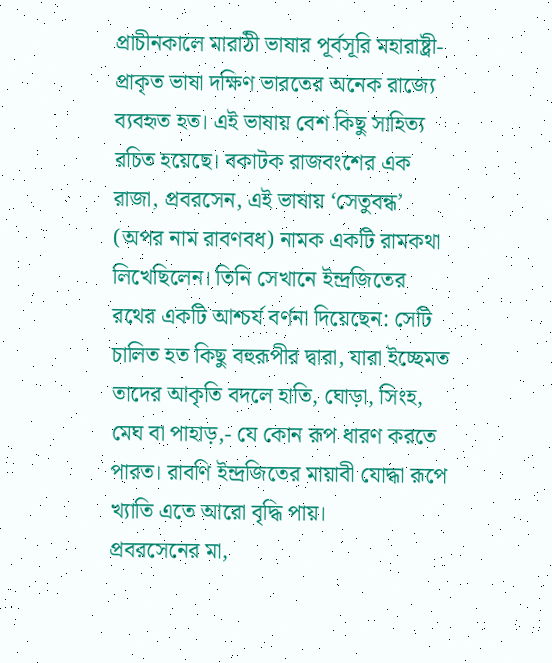প্রাচীনকালে মারাঠী ভাষার পূর্বসূরি মহারাষ্ট্রী-প্রাকৃত ভাষা দক্ষিণ ভারতের অনেক রাজ্যে ব্যবহৃত হত। এই ভাষায় বেশ কিছু সাহিত্য রচিত হয়েছে। বকাটক রাজবংশের এক রাজা, প্রবরসেন, এই ভাষায় ‘সেতুবন্ধ’ (অপর নাম রাবণবধ) নামক একটি রামকথা লিখেছিলেন। তিনি সেখানে ইন্দ্রজিতের রথের একটি আশ্চর্য বর্ণনা দিয়েছেন: সেটি চালিত হত কিছু বহুরূপীর দ্বারা, যারা ইচ্ছেমত তাদের আকৃতি বদলে হাতি, ঘোড়া, সিংহ, মেঘ বা পাহাড়,- যে কোন রূপ ধারণ করতে পারত। রাবণি ইন্দ্রজিতের মায়াবী যোদ্ধা রূপে খ্যাতি এতে আরো বৃদ্ধি পায়।
প্রবরসেনের মা,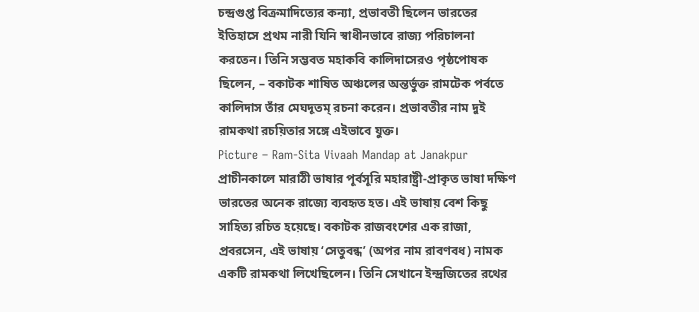চন্দ্রগুপ্ত বিক্রমাদিত্যের কন্যা, প্রভাবতী ছিলেন ভারতের ইতিহাসে প্রথম নারী যিনি স্বাধীনভাবে রাজ্য পরিচালনা করতেন। তিনি সম্ভবত মহাকবি কালিদাসেরও পৃষ্ঠপোষক ছিলেন, – বকাটক শাষিত অঞ্চলের অন্তর্ভুক্ত রামটেক পর্বতে কালিদাস তাঁর মেঘদূতম্ রচনা করেন। প্রভাবতীর নাম দুই রামকথা রচয়িতার সঙ্গে এইভাবে যুক্ত।
Picture – Ram-Sita Vivaah Mandap at Janakpur
প্রাচীনকালে মারাঠী ভাষার পূর্বসূরি মহারাষ্ট্রী-প্রাকৃত ভাষা দক্ষিণ ভারতের অনেক রাজ্যে ব্যবহৃত হত। এই ভাষায় বেশ কিছু সাহিত্য রচিত হয়েছে। বকাটক রাজবংশের এক রাজা, প্রবরসেন, এই ভাষায় ‘সেতুবন্ধ’ (অপর নাম রাবণবধ) নামক একটি রামকথা লিখেছিলেন। তিনি সেখানে ইন্দ্রজিতের রথের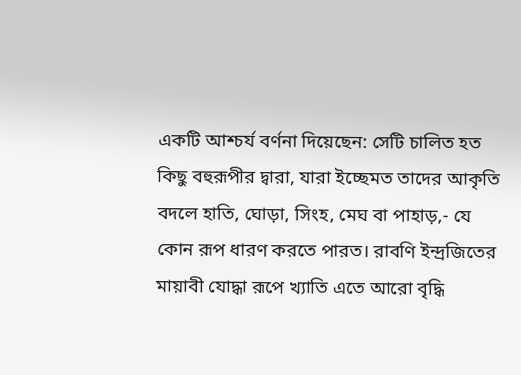একটি আশ্চর্য বর্ণনা দিয়েছেন: সেটি চালিত হত কিছু বহুরূপীর দ্বারা, যারা ইচ্ছেমত তাদের আকৃতি বদলে হাতি, ঘোড়া, সিংহ, মেঘ বা পাহাড়,- যে কোন রূপ ধারণ করতে পারত। রাবণি ইন্দ্রজিতের মায়াবী যোদ্ধা রূপে খ্যাতি এতে আরো বৃদ্ধি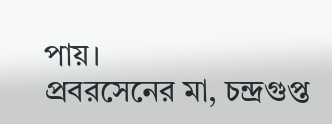পায়।
প্রবরসেনের মা, চন্দ্রগুপ্ত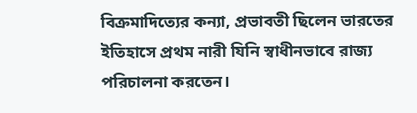বিক্রমাদিত্যের কন্যা, প্রভাবতী ছিলেন ভারতের ইতিহাসে প্রথম নারী যিনি স্বাধীনভাবে রাজ্য পরিচালনা করতেন।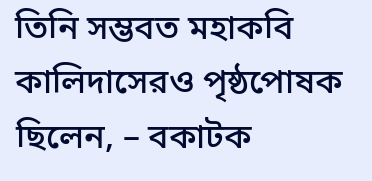তিনি সম্ভবত মহাকবি কালিদাসেরও পৃষ্ঠপোষক ছিলেন, – বকাটক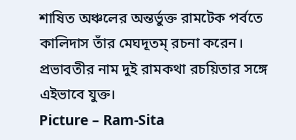শাষিত অঞ্চলের অন্তর্ভুক্ত রামটেক পর্বতে কালিদাস তাঁর মেঘদূতম্ রচনা করেন। প্রভাবতীর নাম দুই রামকথা রচয়িতার সঙ্গে এইভাবে যুক্ত।
Picture – Ram-Sita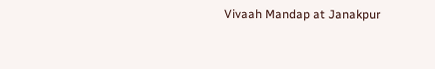Vivaah Mandap at Janakpur